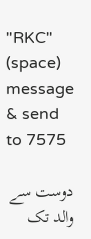"RKC" (space) message & send to 7575

دوست سے والد تک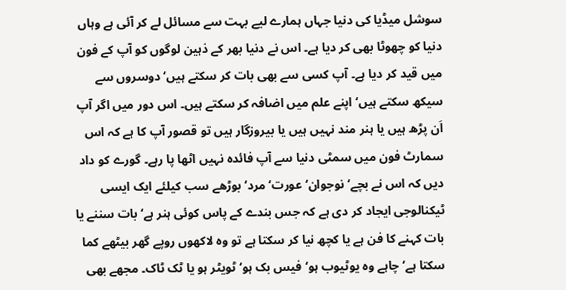سوشل میڈیا کی دنیا جہاں ہمارے لیے بہت سے مسائل لے کر آئی ہے وہاں دنیا کو چھوٹا بھی کر دیا ہے۔ اس نے دنیا بھر کے ذہین لوگوں کو آپ کے فون میں قید کر دیا ہے۔ آپ کسی سے بھی بات کر سکتے ہیں‘ دوسروں سے سیکھ سکتے ہیں‘ اپنے علم میں اضافہ کر سکتے ہیں۔ اس دور میں اگر آپ اَن پڑھ ہیں یا ہنر مند نہیں ہیں یا بیروزگار ہیں تو قصور آپ کا ہے کہ اس سمارٹ فون میں سمٹی دنیا سے آپ فائدہ نہیں اٹھا پا رہے۔ گورے کو داد دیں کہ اس نے بچے‘ نوجوان‘ عورت‘ مرد‘ بوڑھے سب کیلئے ایک ایسی ٹیکنالوجی ایجاد کر دی ہے کہ جس بندے کے پاس کوئی ہنر ہے‘ بات سننے یا بات کہنے کا فن ہے یا کچھ نیا کر سکتا ہے تو وہ لاکھوں روپے گھر بیٹھے کما سکتا ہے‘ چاہے وہ یوٹیوب ہو‘ فیس بک ہو‘ ٹویٹر ہو یا ٹک ٹاک۔ مجھے بھی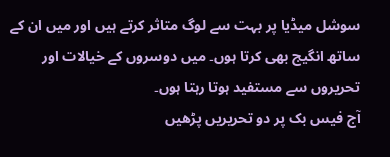سوشل میڈیا پر بہت سے لوگ متاثر کرتے ہیں اور میں ان کے ساتھ انگیج بھی کرتا ہوں۔ میں دوسروں کے خیالات اور تحریروں سے مستفید ہوتا رہتا ہوں۔
آج فیس بک پر دو تحریریں پڑھیں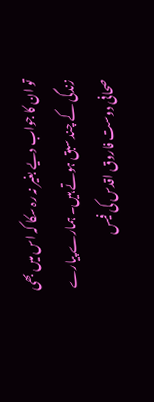تو ان کا جواب دیے بغیر نہ رہ سکا کہ اس میں بھی زندگی کے چند سبق ہوتے ہیں۔ ہمارے پیارے صحافی دوست فاروق اقدس کی فیس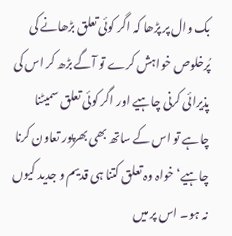بک وال پر پڑھا کہ اگر کوئی تعلق بڑھانے کی پُرخلوص خواہش کرے تو آگے بڑھ کر اس کی پذیرائی کرنی چاہیے اور اگر کوئی تعلق سمیٹنا چاہے تو اس کے ساتھ بھی بھرپور تعاون کرنا چاہیے‘ خواہ وہ تعلق کتنا ہی قدیم و جدید کیوں نہ ہو۔ اس پر میں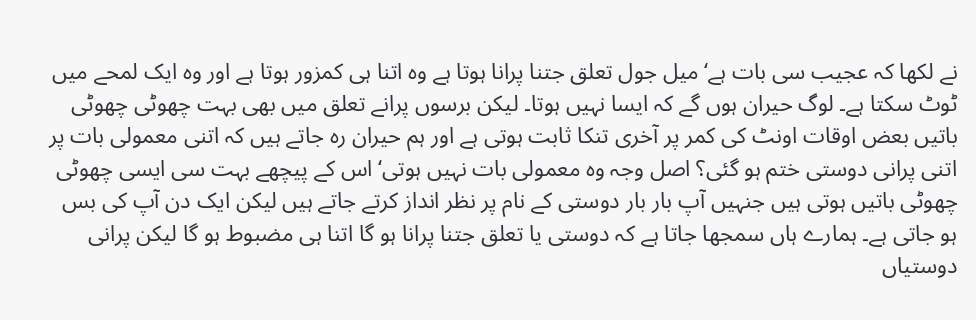نے لکھا کہ عجیب سی بات ہے‘ میل جول تعلق جتنا پرانا ہوتا ہے وہ اتنا ہی کمزور ہوتا ہے اور وہ ایک لمحے میں ٹوٹ سکتا ہے۔ لوگ حیران ہوں گے کہ ایسا نہیں ہوتا۔ لیکن برسوں پرانے تعلق میں بھی بہت چھوٹی چھوٹی باتیں بعض اوقات اونٹ کی کمر پر آخری تنکا ثابت ہوتی ہے اور ہم حیران رہ جاتے ہیں کہ اتنی معمولی بات پر اتنی پرانی دوستی ختم ہو گئی؟ اصل وجہ وہ معمولی بات نہیں ہوتی‘ اس کے پیچھے بہت سی ایسی چھوٹی چھوٹی باتیں ہوتی ہیں جنہیں آپ بار بار دوستی کے نام پر نظر انداز کرتے جاتے ہیں لیکن ایک دن آپ کی بس ہو جاتی ہے۔ ہمارے ہاں سمجھا جاتا ہے کہ دوستی یا تعلق جتنا پرانا ہو گا اتنا ہی مضبوط ہو گا لیکن پرانی دوستیاں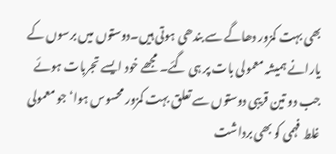بھی بہت کمزور دھاگے سے بندھی ہوتی ہیں۔دوستوں میں برسوں کے یارانے ہمیشہ معمولی بات پر ہی گئے۔ مجھے خود ایسے تجربات ہوئے جب دو تین قریبی دوستوں سے تعلق بہت کمزور محسوس ہوا‘ جو معمولی غلط فہمی کو بھی برداشت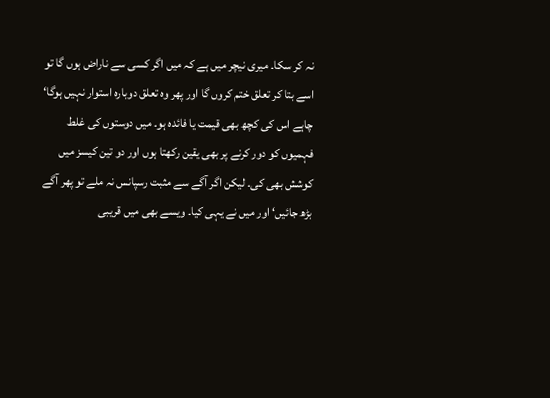نہ کر سکا۔ میری نیچر میں ہے کہ میں اگر کسی سے ناراض ہوں گا تو اسے بتا کر تعلق ختم کروں گا اور پھر وہ تعلق دوبارہ استوار نہیں ہوگا‘ چاہے اس کی کچھ بھی قیمت یا فائدہ ہو۔ میں دوستوں کی غلط فہمیوں کو دور کرنے پر بھی یقین رکھتا ہوں اور دو تین کیسز میں کوشش بھی کی۔ لیکن اگر آگے سے مثبت رسپانس نہ ملے تو پھر آگے بڑھ جائیں‘ اور میں نے یہی کیا۔ ویسے بھی میں قریبی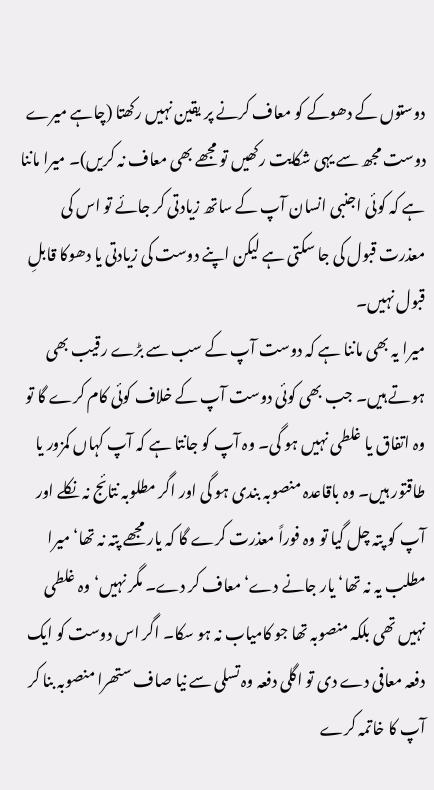دوستوں کے دھوکے کو معاف کرنے پر یقین نہیں رکھتا (چاہے میرے دوست مجھ سے یہی شکایت رکھیں تو مجھے بھی معاف نہ کریں)۔ میرا ماننا ہے کہ کوئی اجنبی انسان آپ کے ساتھ زیادتی کر جائے تو اس کی معذرت قبول کی جا سکتی ہے لیکن اپنے دوست کی زیادتی یا دھوکا قابلِ قبول نہیں۔
میرا یہ بھی ماننا ہے کہ دوست آپ کے سب سے بڑے رقیب بھی ہوتے ہیں۔ جب بھی کوئی دوست آپ کے خلاف کوئی کام کرے گا تو وہ اتفاق یا غلطی نہیں ہو گی۔ وہ آپ کو جانتا ہے کہ آپ کہاں کمزور یا طاقتور ہیں۔ وہ باقاعدہ منصوبہ بندی ہو گی اور اگر مطلوبہ نتائج نہ نکلے اور آپ کو پتہ چل گیا تو وہ فوراً معذرت کرے گا کہ یار مجھے پتہ نہ تھا‘ میرا مطلب یہ نہ تھا‘ یار جانے دے‘ معاف کر دے۔ مگر نہیں‘ وہ غلطی نہیں تھی بلکہ منصوبہ تھا جو کامیاب نہ ہو سکا۔ اگر اس دوست کو ایک دفعہ معافی دے دی تو اگلی دفعہ وہ تسلی سے نیا صاف ستھرا منصوبہ بنا کر آپ کا خاتمہ کرے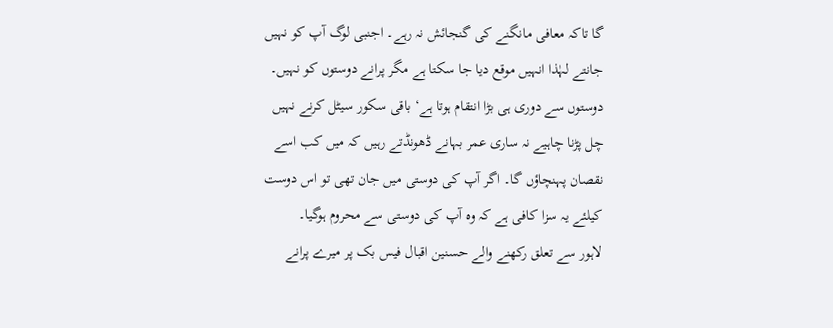گا تاکہ معافی مانگنے کی گنجائش نہ رہے۔ اجنبی لوگ آپ کو نہیں جانتے لہٰذا انہیں موقع دیا جا سکتا ہے مگر پرانے دوستوں کو نہیں۔ دوستوں سے دوری ہی بڑا انتقام ہوتا ہے‘ باقی سکور سیٹل کرنے نہیں چل پڑنا چاہیے نہ ساری عمر بہانے ڈھونڈتے رہیں کہ میں کب اسے نقصان پہنچاؤں گا۔ اگر آپ کی دوستی میں جان تھی تو اس دوست کیلئے یہ سزا کافی ہے کہ وہ آپ کی دوستی سے محروم ہوگیا۔
لاہور سے تعلق رکھنے والے حسنین اقبال فیس بک پر میرے پرانے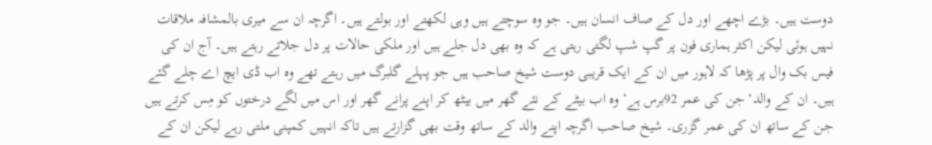دوست ہیں۔ بڑے اچھے اور دل کے صاف انسان ہیں۔ جو وہ سوچتے ہیں وہی لکھتے اور بولتے ہیں۔ اگرچہ ان سے میری بالمشافہ ملاقات نہیں ہوئی لیکن اکثر ہماری فون پر گپ شپ لگتی رہتی ہے کہ وہ بھی دل جلے ہیں اور ملکی حالات پر دل جلاتے رہتے ہیں۔ آج ان کی فیس بک وال پر پڑھا کہ لاہور میں ان کے ایک قریبی دوست شیخ صاحب ہیں جو پہلے گلبرگ میں رہتے تھے وہ اب ڈی ایچ اے چلے گئے ہیں۔ ان کے والد‘ جن کی عمر 92برس ہے‘ وہ اب بیٹے کے نئے گھر میں بیٹھ کر اپنے پرانے گھر اور اس میں لگے درختوں کو مِس کرتے ہیں جن کے ساتھ ان کی عمر گزری۔ شیخ صاحب اگرچہ اپنے والد کے ساتھ وقت بھی گزارتے ہیں تاکہ انہیں کمپنی ملتی رہے لیکن ان کے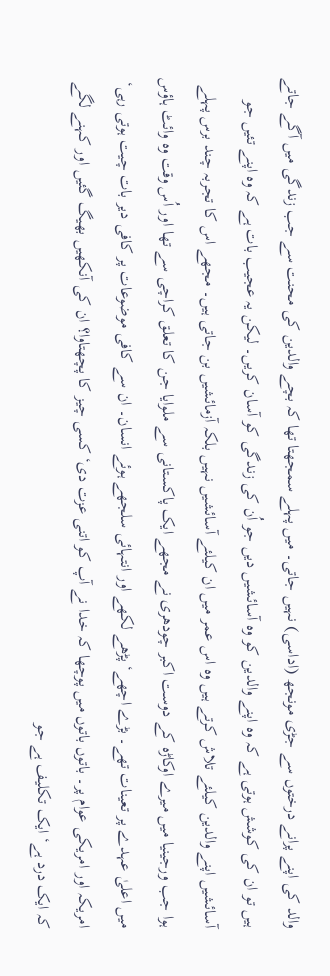والد کی اپنے پرانے درختوں سے جڑی مونجھ (اداسی) نہیں جاتی۔ میں پہلے سمجھتا تھا کہ بچے والدین کی محنت سے جب زندگی میں آگے جاتے ہیں تو ان کی کوشش ہوتی ہے کہ وہ اپنے والدین کو وہ آسائشیں دیں جو اُن کی زندگی کو آسان کریں۔ لیکن یہ عجیب بات ہے کہ وہ اپنے تئیں جو آسائشیں اپنے والدین کیلئے تلاش کرتے ہیں وہ اس عمر میں ان کیلئے آسائشیں نہیں بلکہ آزمائشیں بن جاتی ہیں۔ مجھے اس کا تجربہ چند برس پہلے ہوا جب ورجینیا میں میرے اوکاڑہ کے دوست اکبر چودھری نے مجھے ایک پاکستانی سے ملوایا جن کا تعلق کراچی سے تھا اور اُس وقت وہ وائٹ ہاؤس میں اعلیٰ عہدے پر تعینات تھے۔ بڑے اچھے‘ پڑھے لکھے اور انتہائی سلجھے ہوئے انسان۔ ان سے کافی موضوعات پر کافی دیر بات چیت ہوتی رہی‘ امریکہ اور امریکی عوام پر۔ باتوں باتوں میں پوچھا کہ خدا نے آپ کو اتنی عزت دی‘ کسی چیز کا پچھتاوا؟ ان کی آنکھیں بھیگ گئیں اور کہنے لگے کہ ایک درد ہے‘ ایک تکلیف ہے جو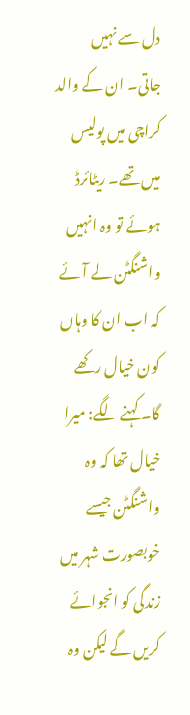دل سے نہیں جاتی۔ ان کے والد کراچی میں پولیس میں تھے۔ ریٹائرڈ ہوئے تو وہ انہیں واشنگٹن لے آئے کہ اب ان کا وہاں کون خیال رکھے گا۔ کہنے لگے: میرا خیال تھا کہ وہ واشنگٹن جیسے خوبصورت شہر میں زندگی کو انجوائے کریں گے لیکن وہ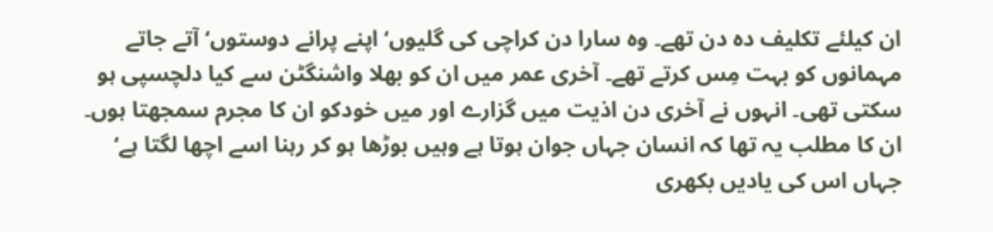ان کیلئے تکلیف دہ دن تھے۔ وہ سارا دن کراچی کی گلیوں‘ اپنے پرانے دوستوں‘ آتے جاتے مہمانوں کو بہت مِس کرتے تھے۔ آخری عمر میں ان کو بھلا واشنگٹن سے کیا دلچسپی ہو سکتی تھی۔ انہوں نے آخری دن اذیت میں گزارے اور میں خودکو ان کا مجرم سمجھتا ہوں۔ ان کا مطلب یہ تھا کہ انسان جہاں جوان ہوتا ہے وہیں بوڑھا ہو کر رہنا اسے اچھا لگتا ہے‘ جہاں اس کی یادیں بکھری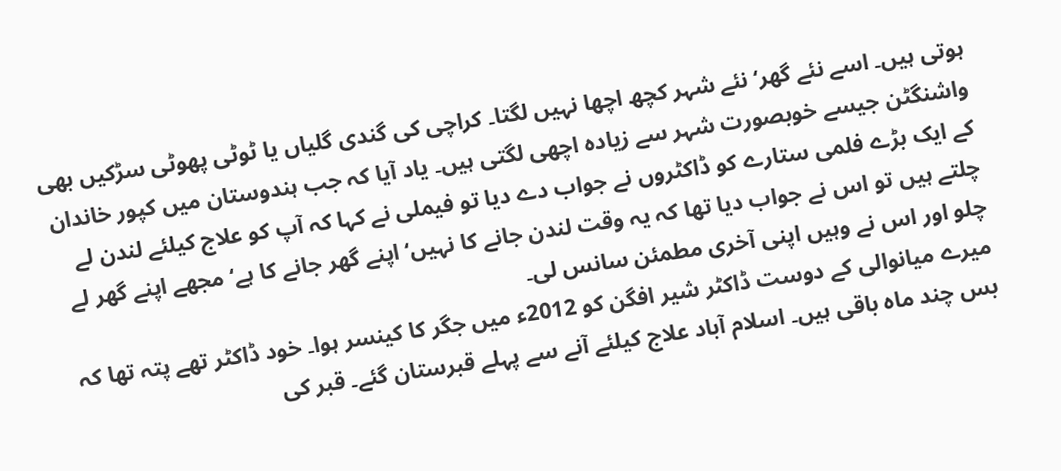ہوتی ہیں۔ اسے نئے گھر‘ نئے شہر کچھ اچھا نہیں لگتا۔ کراچی کی گندی گلیاں یا ٹوٹی پھوٹی سڑکیں بھی واشنگٹن جیسے خوبصورت شہر سے زیادہ اچھی لگتی ہیں۔ یاد آیا کہ جب ہندوستان میں کپور خاندان کے ایک بڑے فلمی ستارے کو ڈاکٹروں نے جواب دے دیا تو فیملی نے کہا کہ آپ کو علاج کیلئے لندن لے چلتے ہیں تو اس نے جواب دیا تھا کہ یہ وقت لندن جانے کا نہیں‘ اپنے گھر جانے کا ہے‘ مجھے اپنے گھر لے چلو اور اس نے وہیں اپنی آخری مطمئن سانس لی۔
میرے میانوالی کے دوست ڈاکٹر شیر افگن کو 2012ء میں جگر کا کینسر ہوا۔ خود ڈاکٹر تھے پتہ تھا کہ بس چند ماہ باقی ہیں۔ اسلام آباد علاج کیلئے آنے سے پہلے قبرستان گئے۔ قبر کی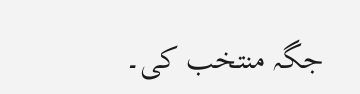جگہ منتخب کی۔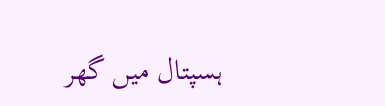ہسپتال میں گھر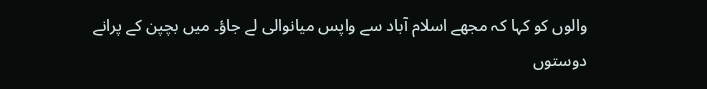والوں کو کہا کہ مجھے اسلام آباد سے واپس میانوالی لے جاؤ۔ میں بچپن کے پرانے دوستوں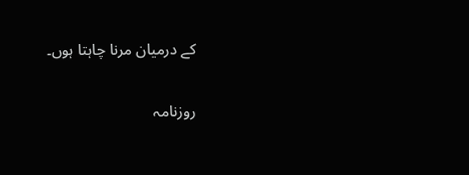کے درمیان مرنا چاہتا ہوں۔

روزنامہ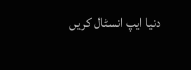دنیا ایپ انسٹال کریں